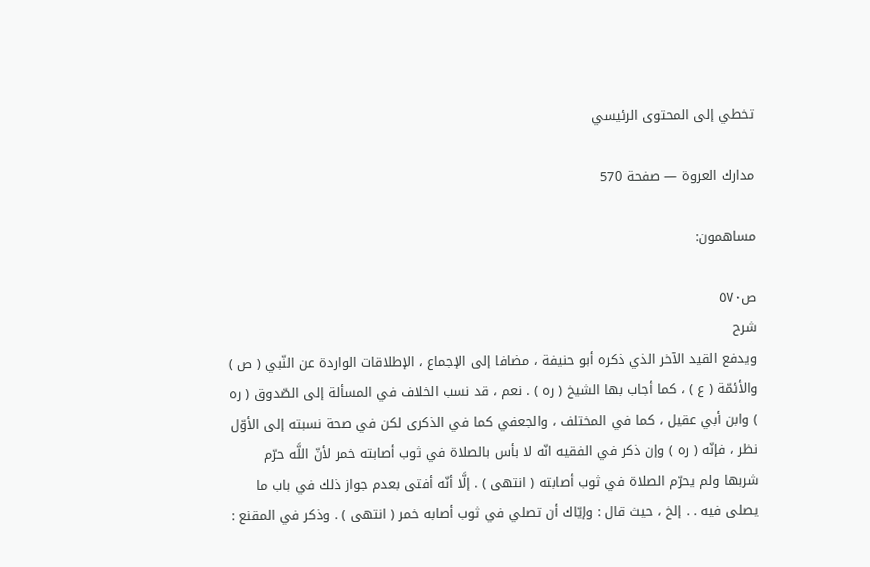تخطي إلى المحتوى الرئيسي

مدارك العروة — صفحة 570

مساهمون:

ص٥٧٠
شرح
ويدفع القيد الآخر الذي ذكره أبو حنيفة ، مضافا إلى الإجماع ، الإطلاقات الواردة عن النّبي ( ص ) والأئمّة ( ع ) ، كما أجاب بها الشيخ ( ره ) . نعم ، قد نسب الخلاف في المسألة إلى الصّدوق ( ره ) وابن أبي عقيل ، كما في المختلف ، والجعفي كما في الذكرى لكن في صحة نسبته إلى الأوّل نظر ، فإنّه ( ره ) وإن ذكر في الفقيه انّه لا بأس بالصلاة في ثوب أصابته خمر لأنّ اللَّه حرّم شربها ولم يحرّم الصلاة في ثوب أصابته ( انتهى ) . إلَّا أنّه أفتى بعدم جواز ذلك في باب ما يصلى فيه . . إلخ ، حيث قال : وإيّاك أن تصلي في ثوب أصابه خمر ( انتهى ) . وذكر في المقنع :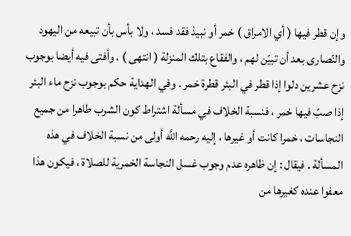وإن قطر فيها ( أي الامراق ) خمر أو نبيذ فقد فسد ، ولا بأس بأن تبيعه من اليهود والنّصارى بعد أن تبيّن لهم ، والفقاع بتلك المنزلة ( انتهى ) . وأفتى فيه أيضا بوجوب نزح عشرين دلوا إذا قطر في البئر قطرة خمر . وفي الهداية حكم بوجوب نزح ماء البئر إذا صبّ فيها خمر ، فنسبة الخلاف في مسألة اشتراط كون الشرب طاهرا من جميع النجاسات ، خمرا كانت أو غيرها ، إليه رحمه اللَّه أولى من نسبة الخلاف في هذه المسألة . فيقال : إن ظاهره عدم وجوب غسل النجاسة الخمرية للصلاة ، فيكون هذا معفوا عنده كغيرها من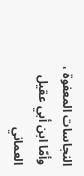النجاسات المعفوة ، وأمّا ابن أبي عقيل العماني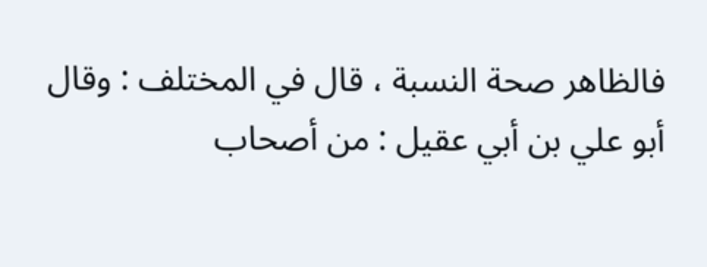فالظاهر صحة النسبة ، قال في المختلف : وقال أبو علي بن أبي عقيل : من أصحاب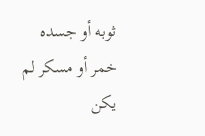ثوبه أو جسده خمر أو مسكر لم يكن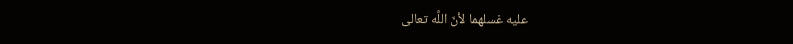عليه غسلهما لأنّ اللَّه تعالى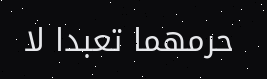حرمهما تعبدا لا